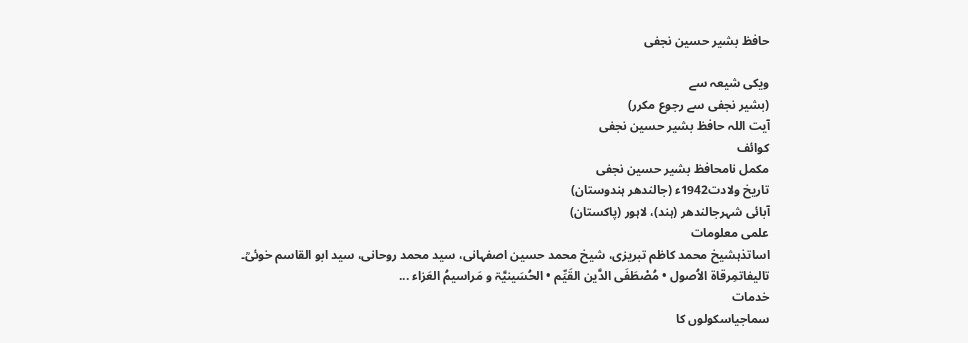حافظ بشیر حسین نجفی

ویکی شیعہ سے
(بشیر نجفی سے رجوع مکرر)
آیت اللہ حافظ بشیر حسین نجفی
کوائف
مکمل نامحافظ بشیر حسین نجفی
تاریخ ولادت1942ء (جالندھر ہندوستان)
آبائی شہرجالندھر (ہند)، لاہور (پاکستان)
علمی معلومات
اساتذہشیخ محمد کاظم تبریزی، شیخ محمد حسین اصفہانی، سید محمد روحانی، سید ابو القاسم خوئیؒ۔
تالیفاتمِرقاۃ الاُصول • مُصْطَفَی الدَّین القَیِّم • الحُسَینیَّۃ و مَراسیمُ العَزاء ...
خدمات
سماجیاسکولوں کا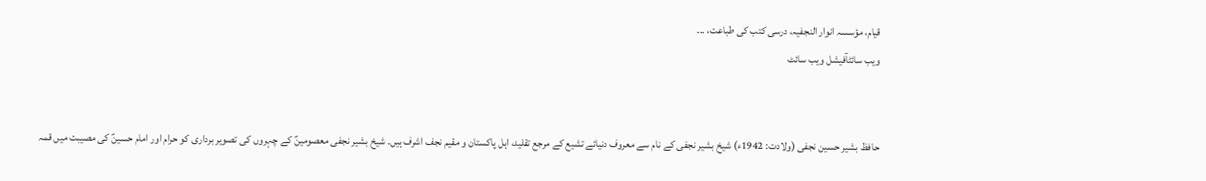قیام، مؤسسہ انوار النجفیہ، درسی کتب کی طباعت، ...
ویب سائٹآفیشل ویب سائٹ


حافظ بشیر حسین نجفی (ولادت: 1942ء) شیخ بشیر نجفی کے نام سے معروف دنیائے تشیع کے مرجع تقلید، اہل پاکستان و مقیم نجف اشرف ہیں۔ شیخ بشیر نجفی معصومینؑ کے چہروں کی تصویر برداری کو حرام اور امام حسینؑ کی مصیبت میں قمہ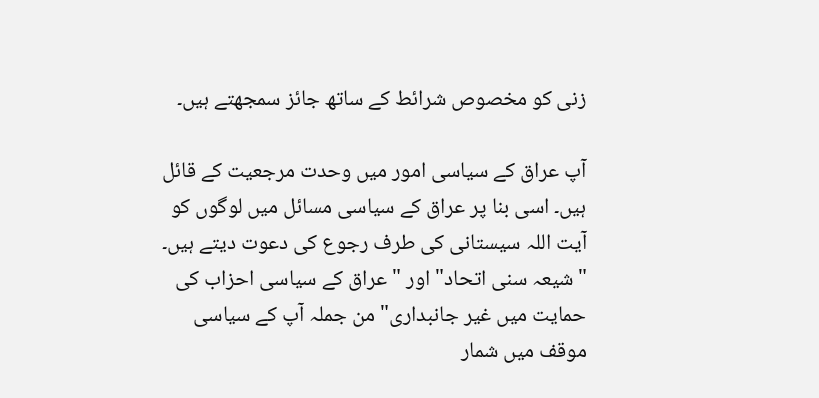زنی کو مخصوص شرائط کے ساتھ جائز سمجھتے ہیں۔

آپ عراق کے سیاسی امور میں وحدت مرجعیت کے قائل ہیں۔ اسی بنا پر عراق کے سیاسی مسائل میں لوگوں کو آیت‌ اللہ سیستانی کی طرف رجوع کی دعوت دیتے ہیں۔ "شیعہ سنی اتحاد" اور "عراق کے سیاسی احزاب کی حمایت میں غیر جانبداری" من جملہ آپ کے سیاسی موقف میں شمار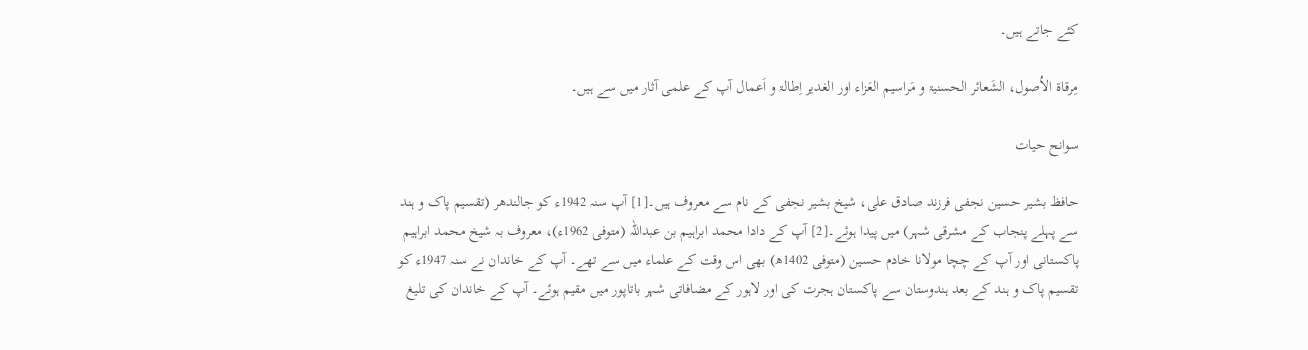کئے جاتے ہیں۔

مِرقاۃ الاُصول، الشَعائر الحسنیۃ و مَراسیم العَزاء اور الغدیر اِطالۃ و اَعمال آپ کے علمی آثار میں سے ہیں۔

سوانح حیات

حافظ بشیر حسین نجفی فرزند صادق علی، شیخ بشیر نجفی کے نام سے معروف ہیں۔[1] آپ سنہ 1942ء کو جالندھر (تقسیم پاک و ہند سے پہلے پنجاب کے مشرقی شہر) میں پیدا ہوئے۔[2] آپ کے دادا محمد ابراہیم بن عبداللہ (متوفی 1962ء)، معروف بہ شیخ محمد ابراہیم پاکستانی اور آپ کے چچا مولانا خادم حسین (متوفی 1402ھ) بھی اس وقت کے علماء میں سے تھے۔ آپ کے خاندان نے سنہ 1947ء کو تقسیم پاک و ہند کے بعد ہندوستان سے پاکستان ہجرت کی اور لاہور کے مضافاتی شہر باتاپور میں مقیم ہوئے۔ آپ کے خاندان کی تلیغ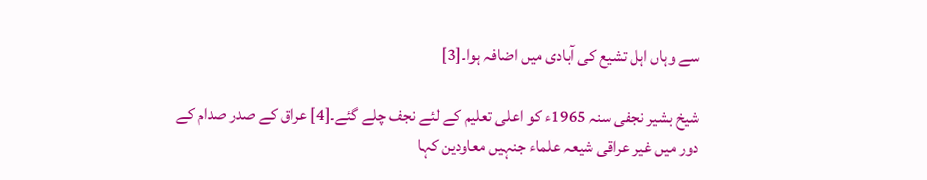سے وہاں اہل تشیع کی آبادی میں اضافہ ہوا۔[3]

شیخ بشیر نجفی سنہ 1965ء کو اعلی تعلیم کے لئے نجف چلے گئے۔[4] عراق کے صدر صدام کے دور میں غیر عراقی شیعہ علماء جنہیں معاودین کہا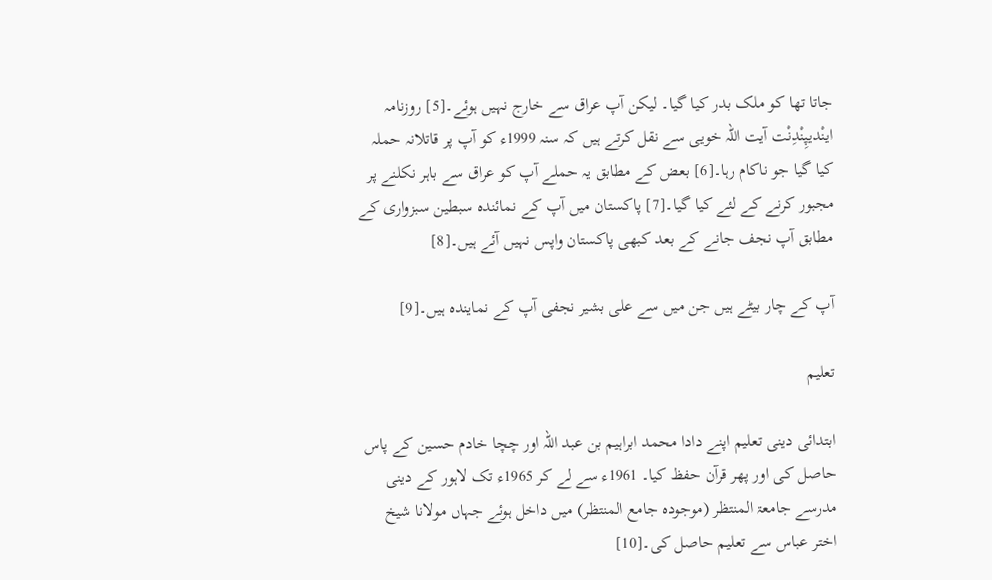جاتا تھا کو ملک بدر کیا گیا۔ لیکن آپ عراق سے خارج نہیں ہوئے۔[5] روزنامہ اینْدیپِنْدِنْت آیت‌ اللہ خویی سے نقل کرتے ہیں کہ سنہ 1999ء کو آپ پر قاتلانہ حملہ کیا گیا جو ناکام رہا۔[6] بعض کے مطابق یہ حملے آپ کو عراق سے باہر نکلنے پر مجبور کرنے کے لئے کیا گیا۔[7] پاکستان میں آپ کے نمائندہ سبطین سبزواری کے مطابق آپ نجف جانے کے بعد کبھی پاکستان واپس نہیں آئے ہیں۔[8]

آپ کے چار بیٹے ہیں جن میں سے علی بشیر نجفی آپ کے نمایندہ ہیں۔[9]

تعلیم

ابتدائی دینی تعلیم اپنے دادا محمد ابراہیم بن عبد اللہ اور چچا خادم حسین کے پاس حاصل کی اور پھر قرآن حفظ کیا۔ 1961ء سے لے کر 1965ء تک لاہور کے دینی مدرسے جامعۃ المنتظر (موجودہ جامع المنتظر) میں داخل ہوئے جہاں مولانا شیخ اختر عباس سے تعلیم حاصل کی۔[10]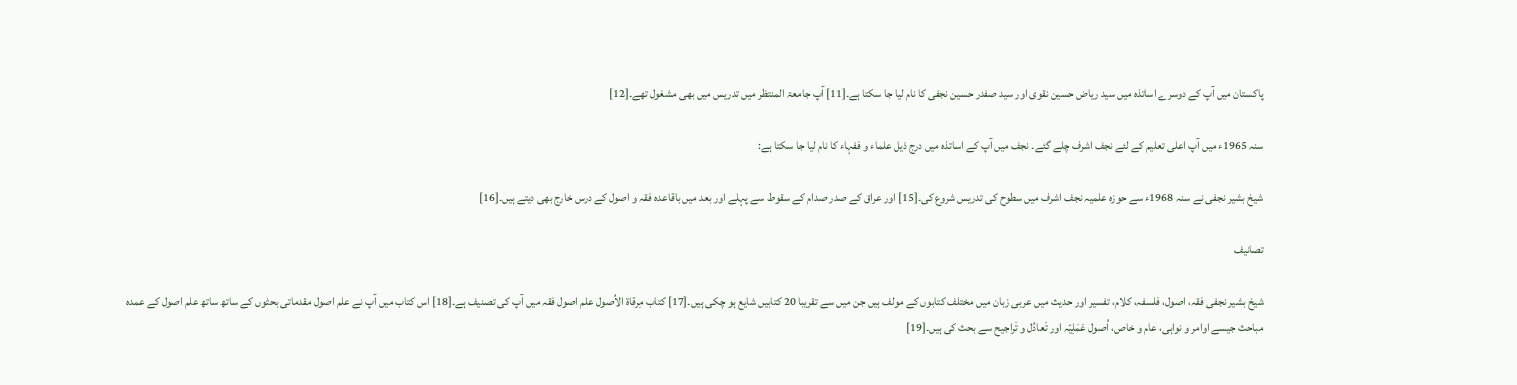پاکستان میں آپ کے دوسرے اساتذہ میں سید ریاض حسین نقوی اور سید صفدر حسین نجفی کا نام لیا جا سکتا ہے۔[11] آپ جامعۃ المنتظر میں تدریس میں بھی مشغول تھے۔[12]

سنہ 1965ء میں آپ اعلی تعلیم کے لئے نجف اشرف چلے گئے۔ نجف میں آپ کے اساتذہ میں درج ذیل علماء و ففہاء کا نام لیا جا سکتا ہے:

شیخ بشیر نجفی نے سنہ 1968ء سے حوزہ علمیہ نجف اشرف میں سطوح کی تدریس شروع کی۔[15] اور عراق کے صدر صدام کے سقوط سے پہلے اور بعد میں باقاعدہ فقہ و اصول کے درس خارج بھی دیتے ہیں۔[16]

تصانیف

شیخ بشیر نجفی فقہ،‌ اصول، فلسفہ، کلام، تفسیر اور حدیث میں عربی زبان میں مختلف کتابوں کے مولف ہیں جن میں سے تقریبا 20 کتابیں شایع ہو چکی ہیں۔[17] کتاب مِرقاۃ الاُصول علم اصول فقہ میں آپ کی تصنیف ہے۔[18] اس کتاب میں آپ نے علم اصول مقدماتی بحثوں کے ساتھ ساتھ علم اصول کے عمدہ مباحث جیسے اوامر و نواہی، عام و خاص، اُصول عَمَلِیّہ اور تَعادُل و تَراجیح سے بحث کی ہیں۔[19]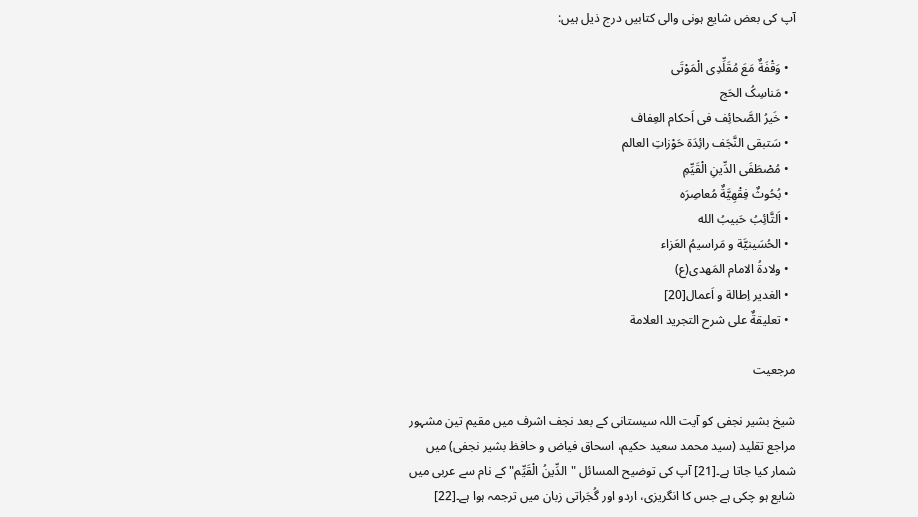آپ کی بعض شایع ہونی والی کتابیں درج ذیل ہیں:

  • وَقْفَةٌ مَعَ مُقَلِّدِی الْمَوْتَی
  • مَناسِکُ الحَج
  • خَیرُ الصَّحائِف فی اَحکام العِفاف
  • سَتبقی النَّجَف رائِدَة حَوْزاتِ العالم
  • مُصْطَفَی الدِّينِ الْقَيِّمِ
  • بُحُوثٌ فِقْهِیَّةٌ‌ مُعاصِرَه
  • اَلتَّائِبُ حَبیبُ الله
  • الحُسَینیَّة و مَراسیمُ العَزاء
  • ولادةُ الامام المَهدی(ع)
  • الغدیر اِطالة و اَعمال[20]
  • تعلیقةٌ علی شرح التجرید العلامة

مرجعیت

شیخ بشیر نجفی کو آیت‌ اللہ سیستانی کے بعد نجف اشرف میں مقیم تین مشہور مراجع تقلید (سید محمد سعید حکیم، اسحاق فیاض و حافظ بشیر نجفی) میں شمار کیا جاتا ہے۔[21] آپ کی توضیح المسائل "الدِّينُ الْقَیِّم" کے نام سے عربی میں شایع ہو چکی ہے جس کا انگریزی، اردو اور گُجَراتی زبان میں ترجمہ ہوا ہے۔[22]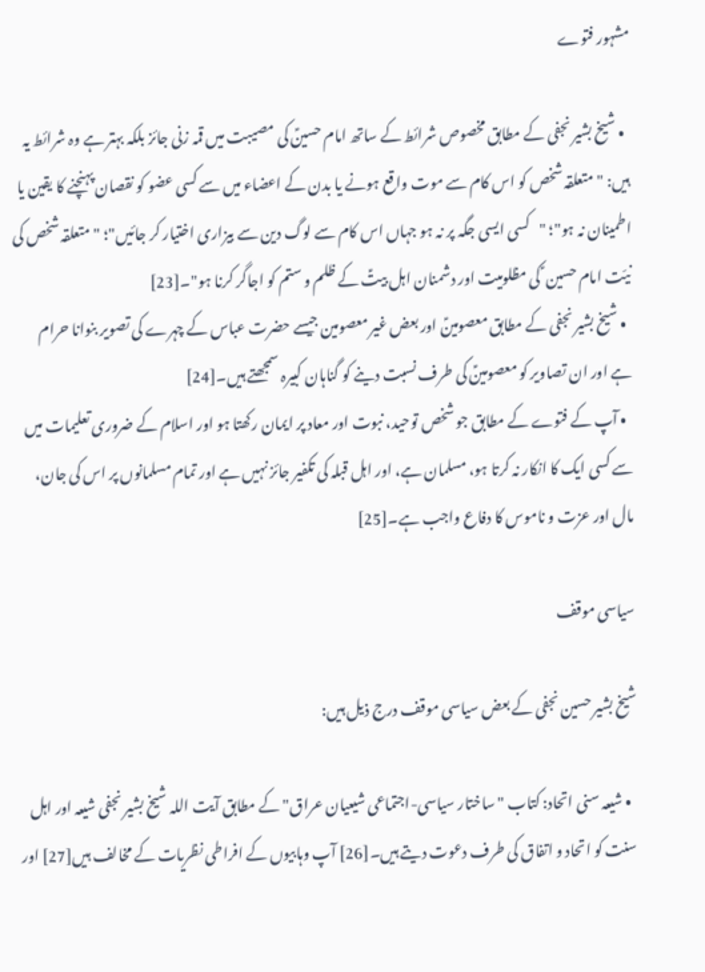مشہور فتوے

  • شیخ بشیر نجفی کے مطابق مخصوص شرائط کے ساتھ امام حسینؑ کی مصیبت میں قمہ زنی جائز بلکہ بہتر ہے وہ شرائط یہ ہیں: "متعلقہ شخص کو اس کام سے موت واقع ہونے یا بدن کے اعضاء میں سے کسی عضو کو نقصان پہنچنے کا یقین یا اطمینان نہ ہو"؛ "کسی ایسی جگہ پر نہ ہو جہاں اس کام سے لوگ دین سے بیزاری اختیار کر جائیں"؛ "متعلقہ شخص کی نیّت امام حسین ؑ کی مظلومیت اور دشمنان اہل بیتؑ کے ظلم و ستم کو اجاگر کرنا ہو"۔[23]
  • شیخ بشیر نجفی کے مطابق معصومینؑ اور بعض غیر معصومین جیسے حضرت عباس کے چہرے کی تصویر بنوانا حرام ہے اور ان تصاویر کو معصومینؑ کی طرف نسبت دینے کو گناہان کبیرہ سمجھتے ہیں۔[24]
  • آپ کے فتوے کے مطابق جو شخص توحید، نبوت اور معاد پر ایمان رکھتا ہو اور اسلام کے ضروری تعلیمات میں سے کسی ایک کا انکار نہ کرتا ہو، مسلمان ہے، اور اہل قبلہ کی تکفیر جائز نہیں ہے اور تمام مسلمانوں پر اس کی جان، مال اور عزت و ناموس کا دفاع واجب ہے۔[25]

سیاسی موقف

شیخ بشیر حسین نجفی کے بعض سیاسی موقف درج ذیل ہیں:

  • شیعہ سنی اتحاد: کتاب "ساختار سیاسی-اجتماعی شیعیان عراق" کے مطابق آیت اللہ شیخ بشیر نجفی شیعہ اور اہل سنت کو اتحاد و اتفاق کی طرف دعوت دیتے ہیں۔[26] آپ وہابیوں کے افراطی نظریات کے مخالف ہیں[27] اور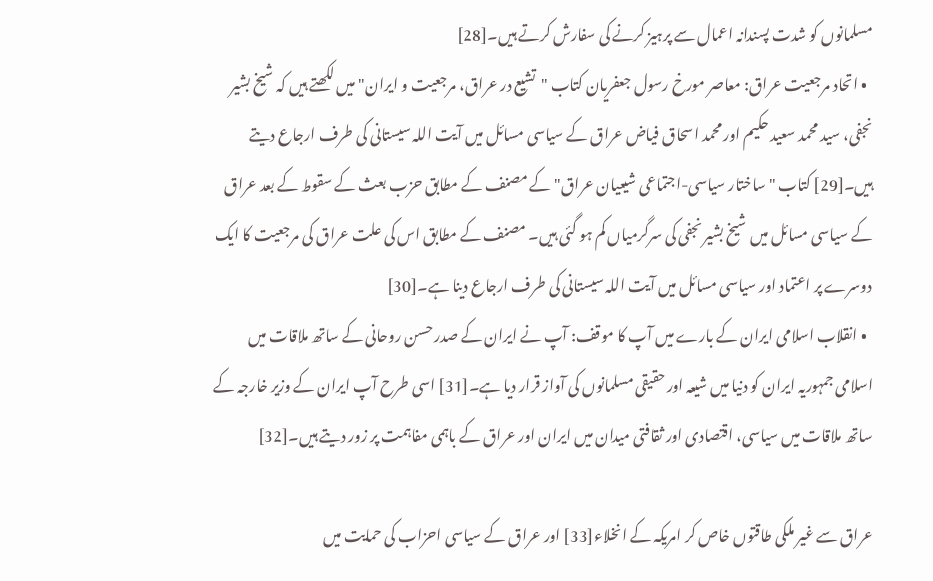مسلمانوں کو شدت پسندانہ اعمال سے پرہیز کرنے کی سفارش کرتے ہیں۔[28]
  • اتحاد مرجعیت عراق: معاصر مورخ رسول جعفریان کتاب "تشیع در عراق، مرجعیت و ایران" میں لکھتے ہیں کہ شیخ بشیر نجفی، سید محمد سعید حکیم اور محمد اسحاق فیاض عراق کے سیاسی مسائل میں آیت‌ اللہ سیستانی کی طرف ارجاع دیتے ہیں۔[29] کتاب "ساختار سیاسی-اجتماعی شیعیان عراق" کے مصنف کے مطابق حزب بعث کے سقوط کے بعد عراق کے سیاسی مسائل میں شیخ بشیر نجفی کی سرگرمیاں کم ہو گئی ہیں۔ مصنف کے مطابق اس کی علت عراق کی مرجعیت کا ایک دوسرے پر اعتماد اور سیاسی مسائل میں آیت ‌اللہ سیستانی کی طرف ارجاع دینا ہے۔[30]
  • انقلاب اسلامی ایران کے بارے میں آپ کا موقف: آپ نے ایران کے صدر حسن روحانی کے ساتھ ملاقات میں اسلامی جمہوریہ ایران کو دنیا میں شیعہ اور حقیقی مسلمانوں کی آواز قرار دیا ہے۔[31] اسی طرح آپ ایران کے وزیر خارجہ کے ساتھ ملاقات میں سیاسی، اقتصادی اور ثقافتی میدان میں ایران اور عراق کے باہمی مفاہمت پر زور دیتے ہیں۔[32]

عراق سے غیر ملکی طاقتوں خاص کر امریکہ کے انخلاء[33] اور عراق کے سیاسی احزاب کی حمایت میں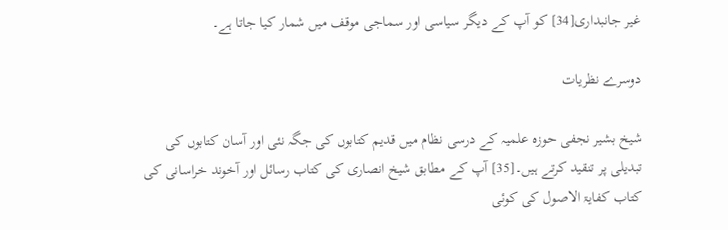غیر جانبداری[34] کو آپ کے دیگر سیاسی اور سماجی موقف میں شمار کیا جاتا ہے۔

دوسرے نظریات

شیخ بشیر نجفی حوزہ علمیہ کے درسی نظام میں قدیم کتابوں کی جگہ نئی اور آسان کتابوں کی تبدیلی پر تنقید کرتے ہیں۔[35] آپ کے مطابق شیخ انصاری کی کتاب رسائل اور آخوند خراسانی کی کتاب کفایۃ الاصول کی کوئی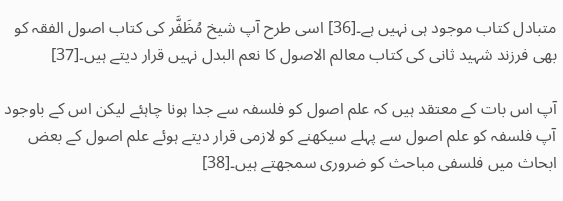متبادل کتاب موجود ہی نہیں ہے۔[36] اسی طرح آپ شیخ مُظَفَّر کی کتاب اصول الفقہ کو بھی فرزند شہید ثانی کی کتاب معالم الاصول کا نعم البدل نہیں قرار دیتے ہیں۔[37]

آپ اس بات کے معتقد ہیں کہ علم اصول کو فلسفہ سے جدا ہونا چاہئے لیکن اس کے باوجود آپ فلسفہ کو علم اصول سے پہلے سیکھنے کو لازمی قرار دیتے ہوئے علم اصول کے بعض ابحاث میں فلسفی مباحث کو ضروری سمجھتے ہیں۔[38]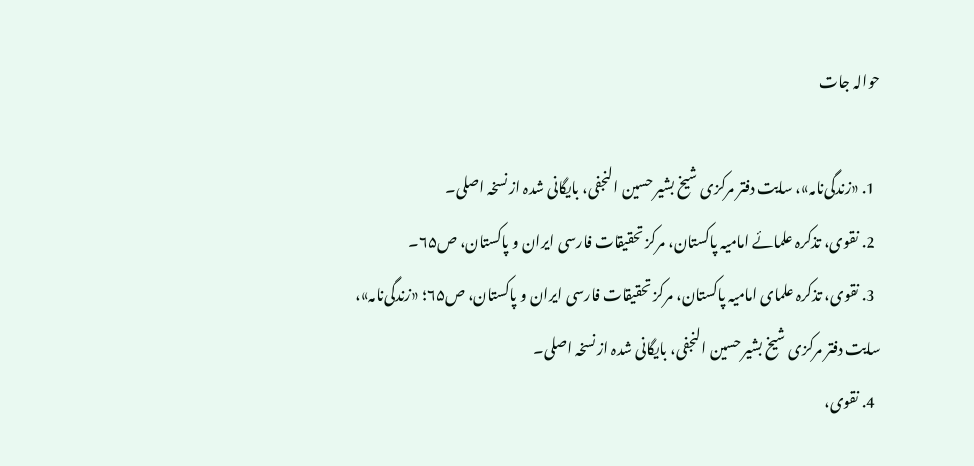حوالہ جات

  1. «زندگی‌نامہ»، سایت دفتر مرکزی شیخ بشیر حسین النجفی، بایگانی شدہ از نسخہ اصلی۔
  2. نقوی، تذکرہ علمائے امامیہ پاکستان، مرکز تحقیقات فارسی ایران و پاکستان، ص۶۵۔
  3. نقوی، تذکرہ علمای امامیہ پاکستان، مرکز تحقیقات فارسی ایران و پاکستان، ص۶۵؛ «زندگی‌نامہ»، سایت دفتر مرکزی شیخ بشیر حسین النجفی، بایگانی شدہ از نسخہ اصلی۔
  4. نقوی،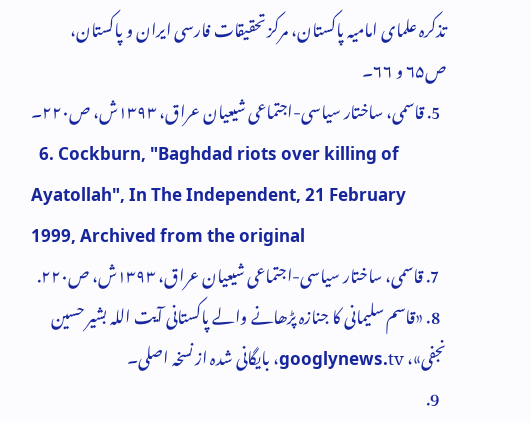تذکرہ علمای امامیہ پاکستان، مرکز تحقیقات فارسی ایران و پاکستان، ص۶۵ و ۶۶۔
  5. قاسمی، ساختار سیاسی-اجتماعی شیعیان عراق، ۱۳۹۳ش، ص۲۲۰۔
  6. Cockburn, "Baghdad riots over killing of Ayatollah", In The Independent, 21 February 1999, Archived from the original
  7. قاسمی، ساختار سیاسی-اجتماعی شیعیان عراق، ۱۳۹۳ش، ص۲۲۰.
  8. «قاسم سلیمانی کا جنازہ پڑھانے والے پاکستانی آیت اللہ بشیر حسین نجفی»، googlynews.tv، بایگانی شدہ از نسخہ اصلی۔
  9.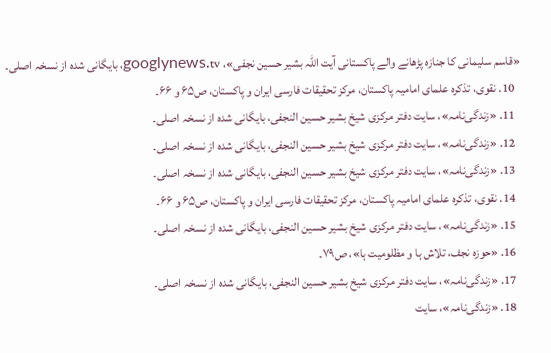«قاسم سلیمانی کا جنازہ پڑھانے والے پاکستانی آیت اللہ بشیر حسین نجفی»، googlynews.tv، بایگانی شدہ از نسخہ اصلی۔
  10. نقوی، تذکرہ علمای امامیہ پاکستان، مرکز تحقیقات فارسی ایران و پاکستان، ص۶۵ و ۶۶۔
  11. «زندگی‌نامہ»، سایت دفتر مرکزی شیخ بشیر حسین النجفی، بایگانی شدہ از نسخہ اصلی۔
  12. «زندگی‌نامہ»، سایت دفتر مرکزی شیخ بشیر حسین النجفی، بایگانی شدہ از نسخہ اصلی۔
  13. «زندگی‌نامہ»، سایت دفتر مرکزی شیخ بشیر حسین النجفی، بایگانی شدہ از نسخہ اصلی۔
  14. نقوی، تذکرہ علمای امامیہ پاکستان، مرکز تحقیقات فارسی ایران و پاکستان، ص۶۵ و ۶۶۔
  15. «زندگی‌نامہ»، سایت دفتر مرکزی شیخ بشیر حسین النجفی، بایگانی شدہ از نسخہ اصلی۔
  16. «حوزہ نجف، تلاش ‌ہا و مظلومیت‌ ہا»، ص۷۹۔
  17. «زندگی‌نامہ»، سایت دفتر مرکزی شیخ بشیر حسین النجفی، بایگانی شدہ از نسخہ اصلی۔
  18. «زندگی‌نامہ»، سایت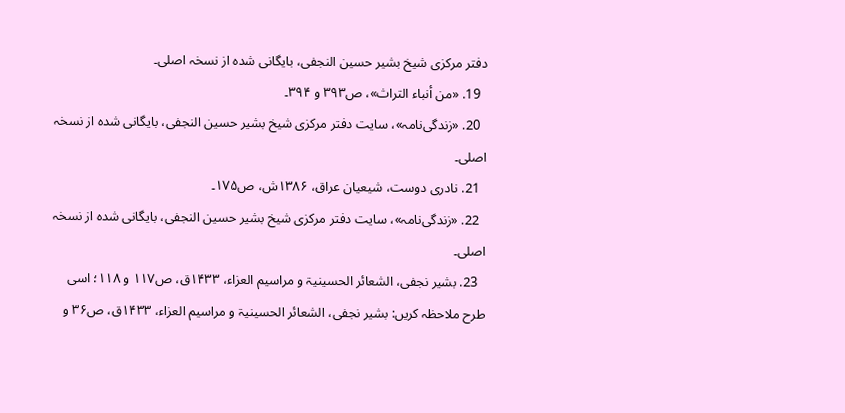دفتر مرکزی شیخ بشیر حسین النجفی، بایگانی شدہ از نسخہ اصلی۔
  19. «من أنباء التراث»، ص۳۹۳ و ۳۹۴۔
  20. «زندگی‌نامہ»، سایت دفتر مرکزی شیخ بشیر حسین النجفی، بایگانی شدہ از نسخہ اصلی۔
  21. نادری‌ دوست، شیعیان عراق، ۱۳۸۶ش، ص۱۷۵۔
  22. «زندگی‌نامہ»، سایت دفتر مرکزی شیخ بشیر حسین النجفی، بایگانی شدہ از نسخہ اصلی۔
  23. بشیر نجفی، الشعائر الحسینیۃ و مراسیم العزاء، ۱۴۳۳ق، ص۱۱۷ و ۱۱۸؛ اسی طرح ملاحظہ کریں: بشیر نجفی، الشعائر الحسینیۃ و مراسیم العزاء، ۱۴۳۳ق، ص۳۶ و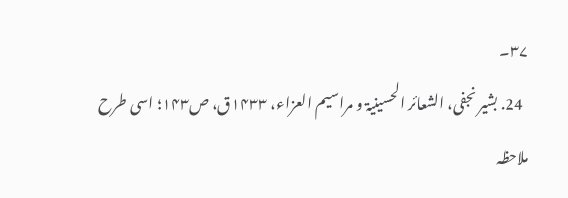۳۷۔
  24. بشیر نجفی، الشعائر الحسینیۃ و مراسیم العزاء، ۱۴۳۳ق، ص۱۴۳؛ اسی طرح ملاحظہ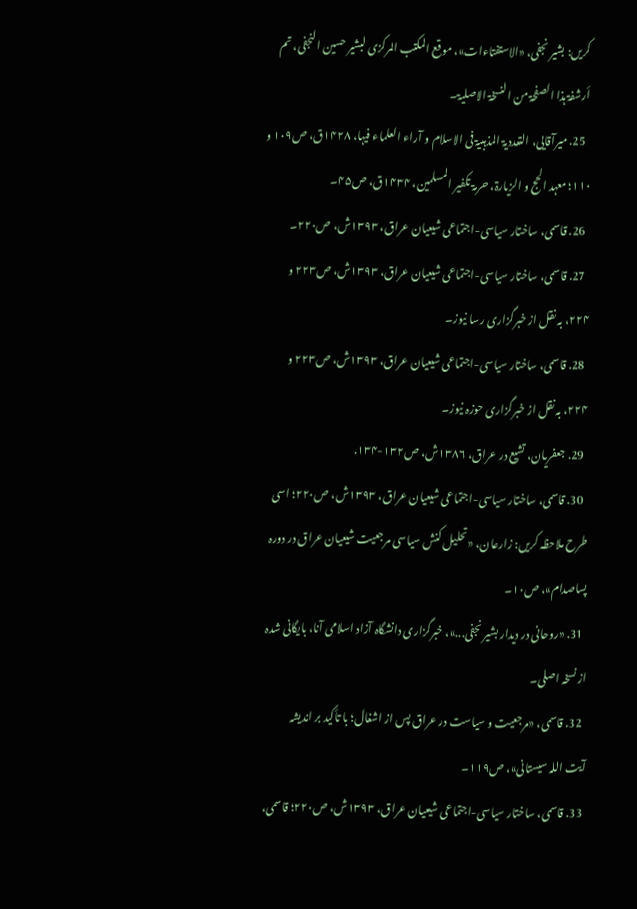کریں: بشیر نجفی، «الاستفتاءات»، موقع المکتب المرکزی لبشیر حسین النجفی، تم أرشفۃ ہذا الصفحۃ من النسخۃ الاصلیۃ۔
  25. میرآقایی، التعددیۃ المذہبیۃ فی الاسلام و آراء العلماء فیہا، ۱۴۲۸ق، ص۱۰۹ و ۱۱۰؛ معہد الحج و الزیارۃ، حرمۃ تکفیر المسلمین، ۱۴۳۴ق، ص۴۵۔
  26. قاسمی، ساختار سیاسی-اجتماعی شیعیان عراق، ۱۳۹۳ش، ص۲۲۰۔
  27. قاسمی، ساختار سیاسی-اجتماعی شیعیان عراق، ۱۳۹۳ش، ص۲۲۳ و ۲۲۴، بہ نقل از خبرگزاری رسا نیوز۔
  28. قاسمی، ساختار سیاسی-اجتماعی شیعیان عراق، ۱۳۹۳ش، ص۲۲۳ و ۲۲۴، بہ نقل از خبرگزاری حوزہ نیوز۔
  29. جعفریان، تشیع در عراق، ۱۳۸۶ش، ص۱۳۲-۱۳۴.
  30. قاسمی، ساختار سیاسی-اجتماعی شیعیان عراق، ۱۳۹۳ش، ص۲۲۰؛ اسی طرح ملاحظہ کریں: زارعان، «تحلیل کنش سیاسی مرجعیت شیعیان عراق در دورہ پساصدام»، ص۱۰۔
  31. «روحانی در دیدار بشیر نجفی...»، خبرگزاری دانشگاہ آزاد اسلامی آنا، بایگانی شدہ از نسخہ اصلی۔
  32. قاسمی، «مرجعیت و سیاست در عراق پس از اشغال؛ با تأکید بر اندیشہ آیت ‌اللہ سیستانی»، ص۱۱۹۔
  33. قاسمی، ساختار سیاسی-اجتماعی شیعیان عراق، ۱۳۹۳ش، ص۲۲۰؛ قاسمی،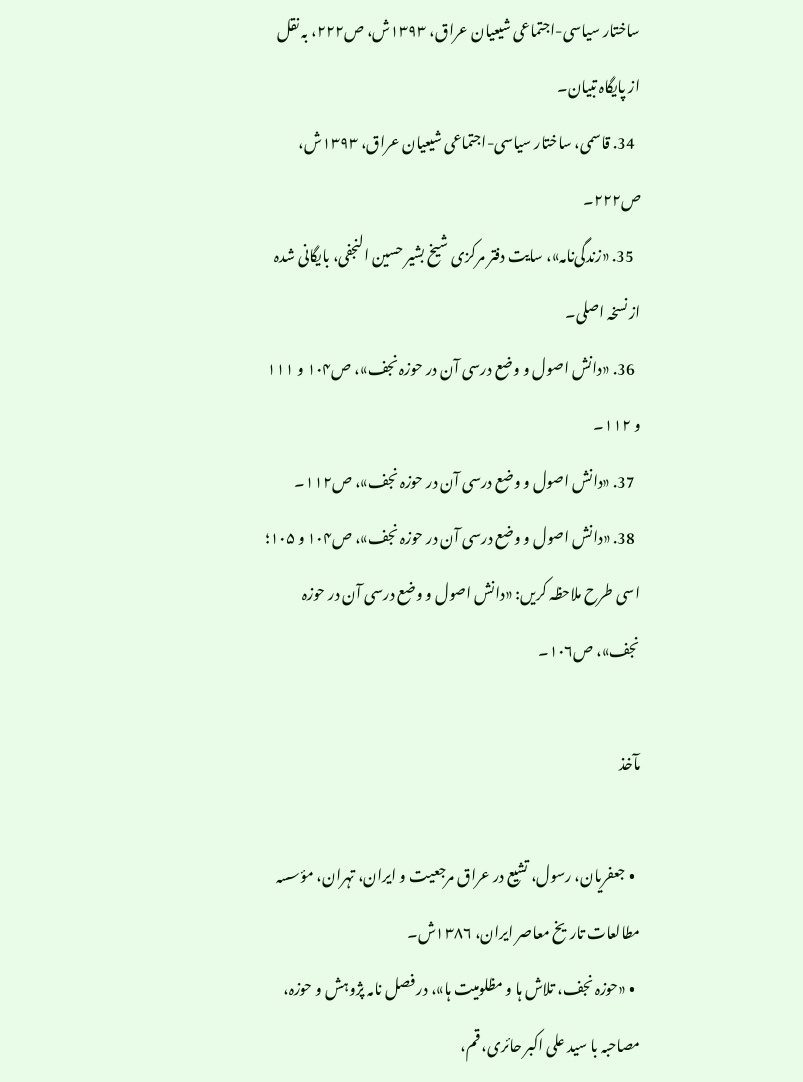ساختار سیاسی-اجتماعی شیعیان عراق، ۱۳۹۳ش، ص۲۲۲، بہ نقل از پایگاہ تبیان۔
  34. قاسمی، ساختار سیاسی-اجتماعی شیعیان عراق، ۱۳۹۳ش، ص۲۲۲۔
  35. «زندگی‌نامہ»، سایت دفتر مرکزی شیخ بشیر حسین النجفی، بایگانی شدہ از نسخہ اصلی۔
  36. «دانش اصول و وضع درسی آن در حوزہ نجف»، ص۱۰۴ و ۱۱۱ و ۱۱۲۔
  37. «دانش اصول و وضع درسی آن در حوزہ نجف»، ص۱۱۲۔
  38. «دانش اصول و وضع درسی آن در حوزہ نجف»، ص۱۰۴ و ۱۰۵؛ اسی طرح ملاحظہ کریں: «دانش اصول و وضع درسی آن در حوزہ نجف»، ص۱۰۶۔

مآخذ

  • جعفریان، رسول، تشیع در عراق مرجعیت و ایران، تہران، مؤسسہ مطالعات تاریخ معاصر ایران، ۱۳۸۶ش۔
  • «حوزہ نجف، تلاش ‌ہا و مظلومیت‌ ہا»، در فصل نامہ پژوہش و حوزہ،‌ مصاحبہ با سید علی‌ اکبر حائری، قم،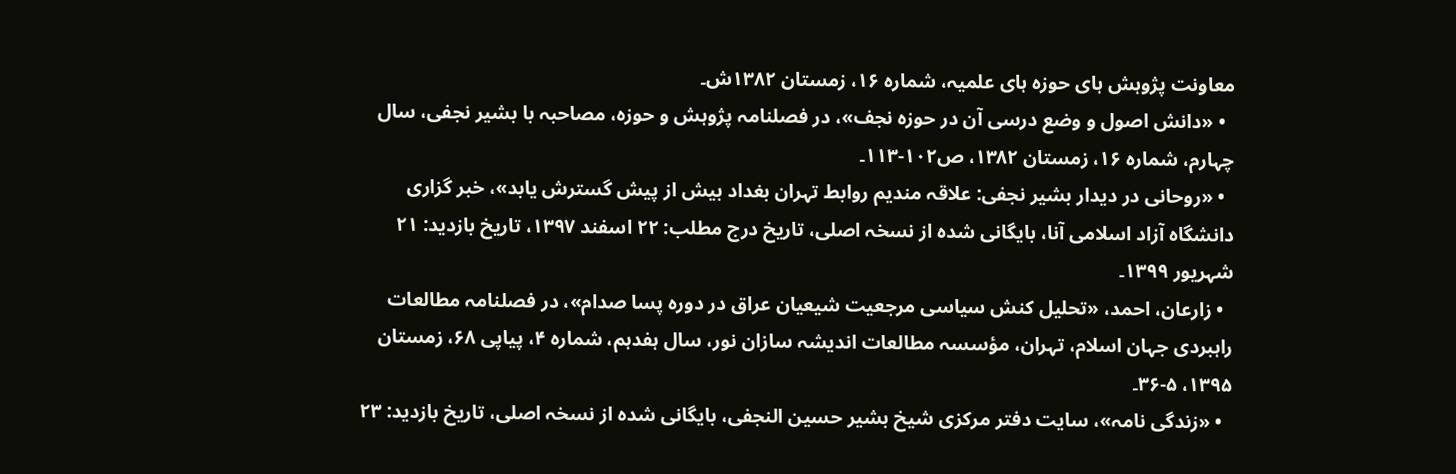معاونت پژوہش ‌ہای حوزہ ‌ہای علمیہ، شمارہ ۱۶، زمستان ۱۳۸۲ش۔
  • «دانش اصول و وضع درسی آن در حوزہ نجف»، در فصلنامہ پژوہش و حوزہ، مصاحبہ با بشیر نجفی، سال چہارم، شمارہ ۱۶، زمستان ۱۳۸۲، ص۱۰۲-۱۱۳۔
  • «روحانی در دیدار بشیر نجفی: علاقہ‌ مندیم روابط تہران بغداد بیش از پیش گسترش یابد»، خبر گزاری دانشگاہ آزاد اسلامی آنا، بایگانی شدہ از نسخہ اصلی، تاریخ درج مطلب: ۲۲ اسفند ۱۳۹۷، تاریخ بازدید: ۲۱ شہریور ۱۳۹۹۔
  • زارعان، احمد، «تحلیل کنش سیاسی مرجعیت شیعیان عراق در دورہ پسا صدام»، در فصلنامہ مطالعات راہبردی جہان اسلام، تہران، مؤسسہ مطالعات اندیشہ ‌سازان نور، سال ہفدہم، شمارہ ۴، پیاپی ۶۸، زمستان ۱۳۹۵، ۵-۳۶۔
  • «زندگی ‌نامہ»، سایت دفتر مرکزی شیخ بشیر حسین النجفی، بایگانی شدہ از نسخہ اصلی، تاریخ بازدید: ۲۳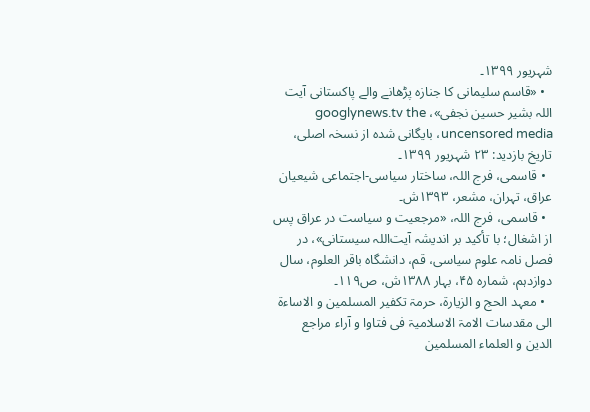شہریور ۱۳۹۹۔
  • «قاسم سلیمانی کا جنازہ پڑھانے والے پاکستانی آیت اللہ بشیر حسین نجفی»، googlynews.tv the uncensored media، بایگانی شدہ از نسخہ اصلی، تاریخ بازدید: ۲۳ شہریور ۱۳۹۹۔
  • قاسمی، فرج ‌اللہ، ساختار سیاسی-اجتماعی شیعیان عراق، تہران، مشعر، ۱۳۹۳ش۔
  • قاسمی، فرج ‌اللہ، «مرجعیت و سیاست در عراق پس از اشغال؛ با تأکید بر اندیشہ آیت‌اللہ سیستانی»، در فصل نامہ علوم سیاسی، قم، دانشگاہ باقر العلوم، سال دوازدہم، شمارہ ۴۵، بہار ۱۳۸۸ش، ص۱۱۹۔
  • معہد الحج و الزیارۃ، حرمۃ تکفیر المسلمین و الاساءۃ الی مقدسات الامۃ الاسلامیۃ فی فتاوا و آراء مراجع الدین و العلماء المسلمین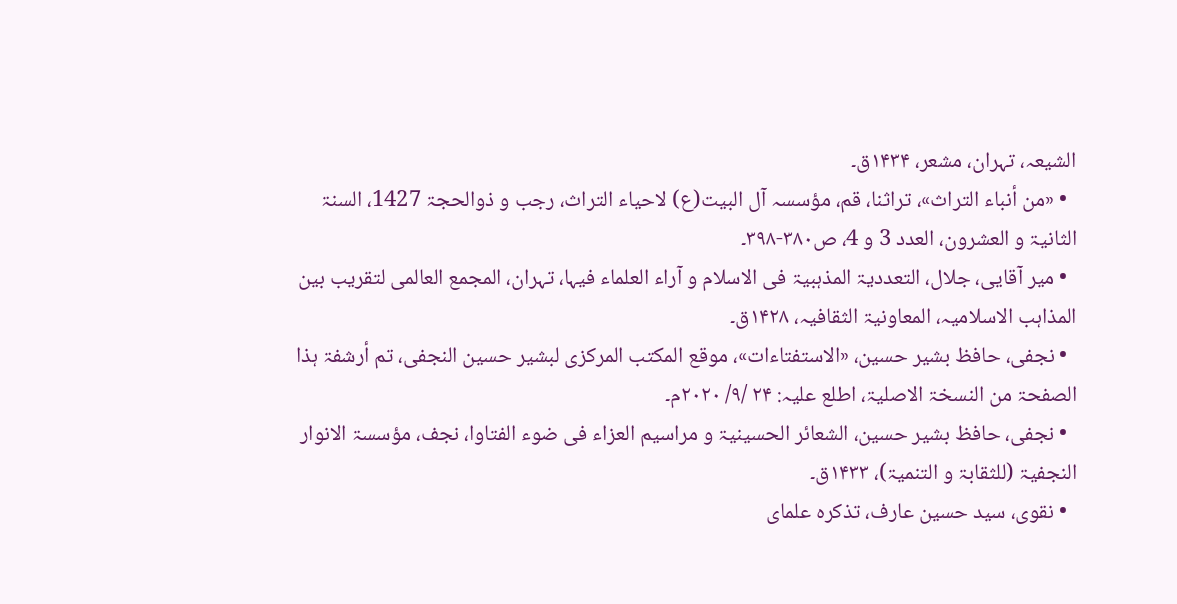الشیعہ، تہران، مشعر، ۱۴۳۴ق۔
  • «من أنباء التراث»، تراثنا، قم، مؤسسہ آل البیت(ع) لاحیاء‌ التراث، رجب و ذوالحجۃ 1427، السنۃ الثانیۃ و العشرون، العدد 3 و 4، ص۳۸۰-۳۹۸۔
  • میر آقایی، جلال، التعددیۃ المذہبیۃ فی الاسلام و آراء العلماء فیہا، تہران، المجمع العالمی لتقریب بین المذاہب الاسلامیہ، المعاونیۃ الثقافیہ، ۱۴۲۸ق۔
  • نجفی، حافظ بشیر حسین، «الاستفتاءات»، موقع المکتب المرکزی لبشیر حسین النجفی، تم أرشفۃ ہذا الصفحۃ من النسخۃ الاصلیۃ، اطلع عليہ: ۲۴ /۹/ ۲۰۲۰م۔
  • نجفی، حافظ بشیر حسین، الشعائر الحسینیۃ و مراسیم العزاء فی ضوء الفتاوا، نجف، مؤسسۃ الانوار النجفیۃ (للثقابۃ و التنمیۃ)، ۱۴۳۳ق۔
  • نقوی، سید حسین‌ عارف، تذکرہ علمای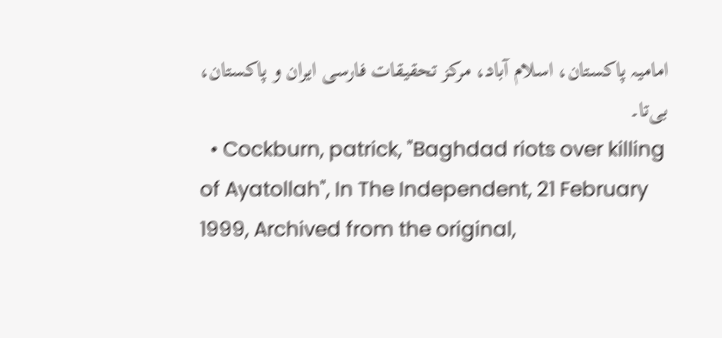امامیہ پاکستان، اسلام ‌آباد، مرکز تحقیقات فارسی ایران و پاکستان، بی‌تا۔
  • Cockburn, patrick, "Baghdad riots over killing of Ayatollah", In The Independent, 21 February 1999, Archived from the original,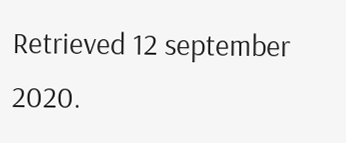Retrieved 12 september 2020.